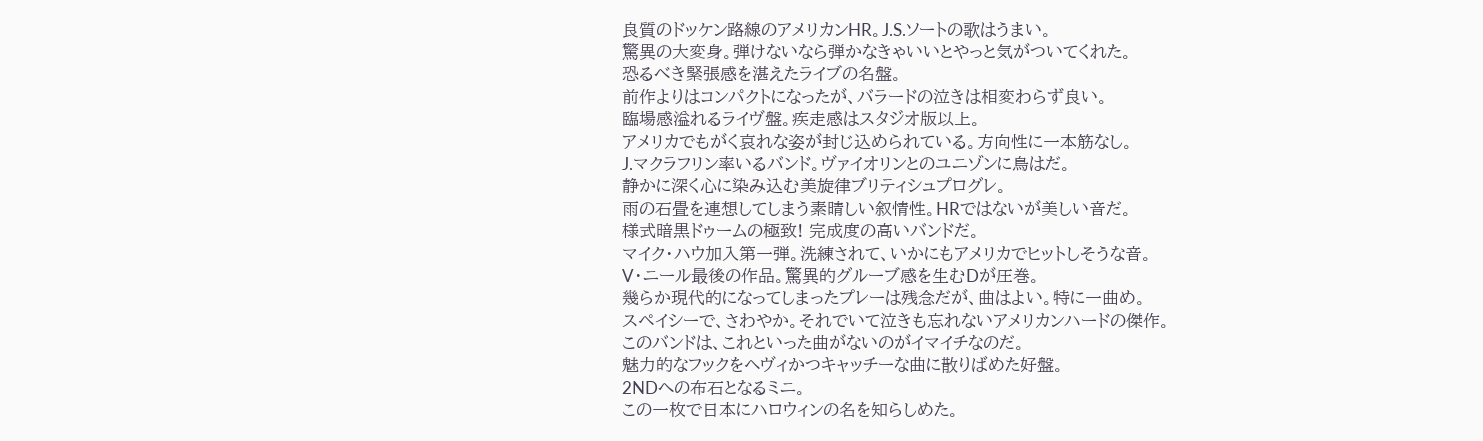良質のドッケン路線のアメリカンHR。J.S.ソートの歌はうまい。
驚異の大変身。弾けないなら弾かなきゃいいとやっと気がついてくれた。
恐るべき緊張感を湛えたライブの名盤。
前作よりはコンパクトになったが、バラードの泣きは相変わらず良い。
臨場感溢れるライヴ盤。疾走感はスタジオ版以上。
アメリカでもがく哀れな姿が封じ込められている。方向性に一本筋なし。
J.マクラフリン率いるバンド。ヴァイオリンとのユニゾンに鳥はだ。
静かに深く心に染み込む美旋律ブリティシュプログレ。
雨の石畳を連想してしまう素晴しい叙情性。HRではないが美しい音だ。
様式暗黒ドゥームの極致! 完成度の高いバンドだ。
マイク・ハウ加入第一弾。洗練されて、いかにもアメリカでヒットしそうな音。
V・ニール最後の作品。驚異的グルーブ感を生むDが圧巻。
幾らか現代的になってしまったプレーは残念だが、曲はよい。特に一曲め。
スペイシーで、さわやか。それでいて泣きも忘れないアメリカンハードの傑作。
このバンドは、これといった曲がないのがイマイチなのだ。
魅力的なフックをヘヴィかつキャッチーな曲に散りばめた好盤。
2NDへの布石となるミニ。
この一枚で日本にハロウィンの名を知らしめた。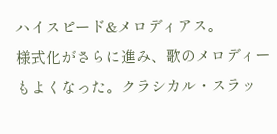ハイスピード&メロディアス。
様式化がさらに進み、歌のメロディーもよくなった。クラシカル・スラッ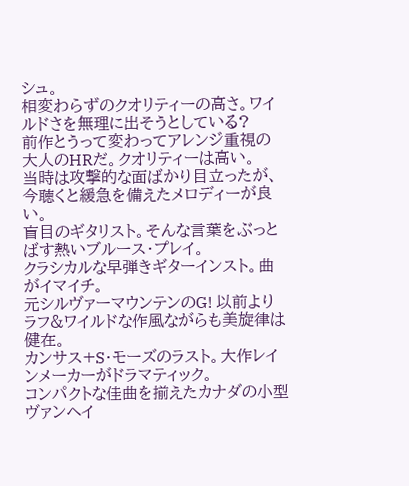シュ。
相変わらずのクオリティーの高さ。ワイルドさを無理に出そうとしている?
前作とうって変わってアレンジ重視の大人のHRだ。クオリティーは高い。
当時は攻撃的な面ばかり目立ったが、今聴くと緩急を備えたメロディーが良い。
盲目のギタリスト。そんな言葉をぶっとばす熱いブルース・プレイ。
クラシカルな早弾きギターインスト。曲がイマイチ。
元シルヴァーマウンテンのG! 以前よりラフ&ワイルドな作風ながらも美旋律は健在。
カンサス+S・モーズのラスト。大作レインメーカーがドラマティック。
コンパクトな佳曲を揃えたカナダの小型ヴァンヘイ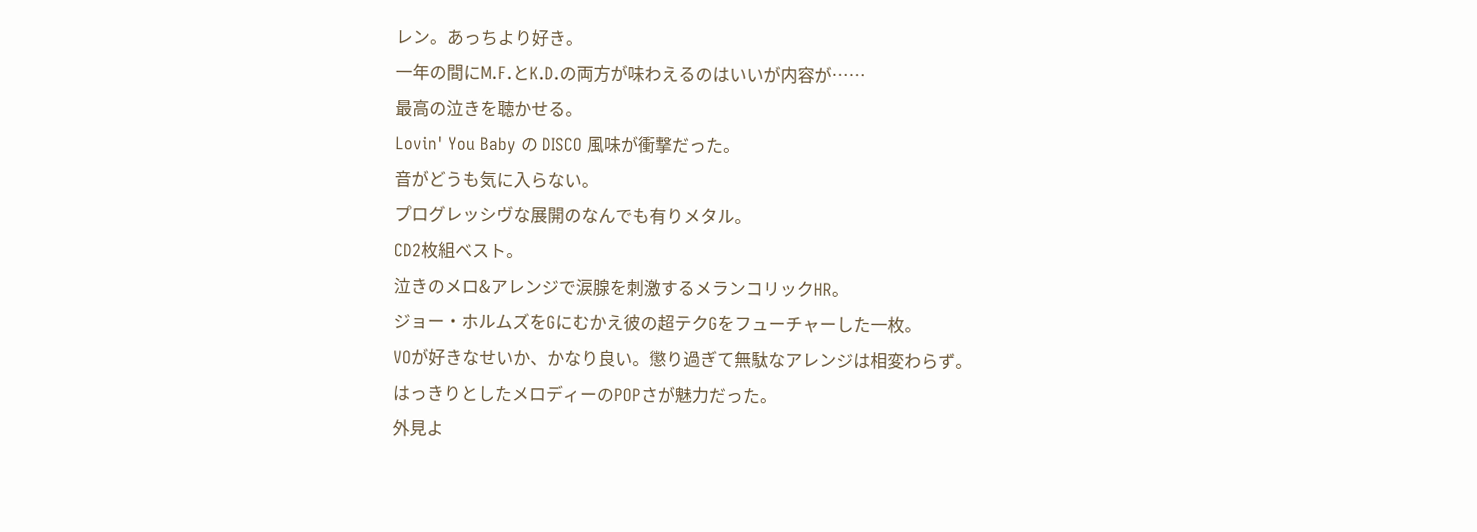レン。あっちより好き。
一年の間にM.F.とK.D.の両方が味わえるのはいいが内容が……
最高の泣きを聴かせる。
Lovin' You Baby の DISCO 風味が衝撃だった。
音がどうも気に入らない。
プログレッシヴな展開のなんでも有りメタル。
CD2枚組ベスト。
泣きのメロ&アレンジで涙腺を刺激するメランコリックHR。
ジョー・ホルムズをGにむかえ彼の超テクGをフューチャーした一枚。
VOが好きなせいか、かなり良い。懲り過ぎて無駄なアレンジは相変わらず。
はっきりとしたメロディーのPOPさが魅力だった。
外見よ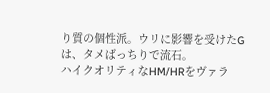り質の個性派。ウリに影響を受けたGは、タメばっちりで流石。
ハイクオリティなHM/HRをヴァラ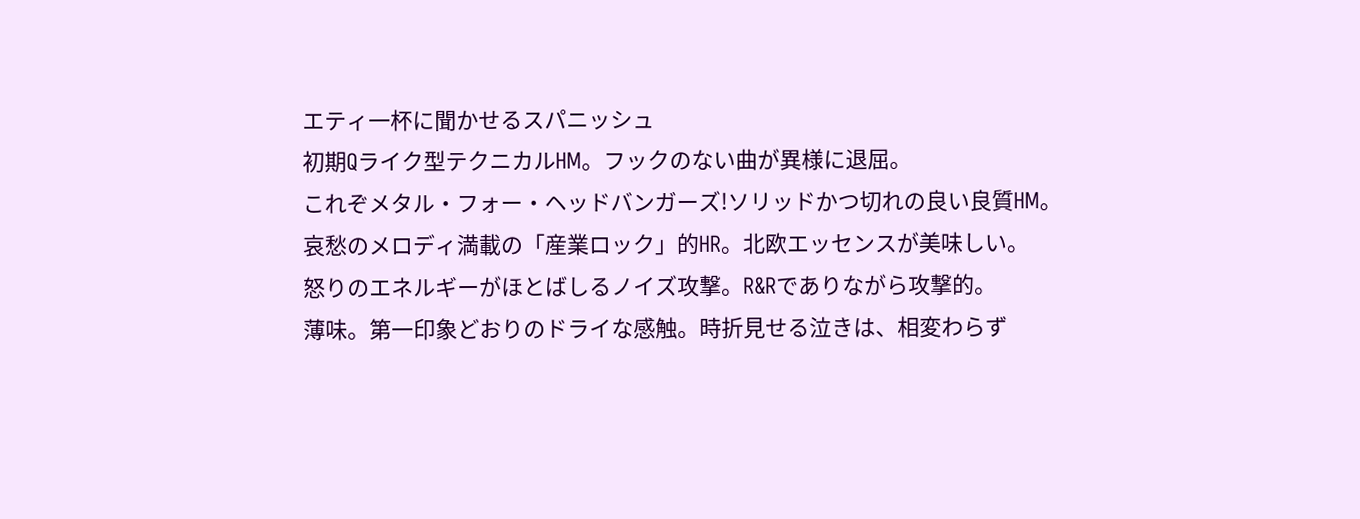エティ一杯に聞かせるスパニッシュ
初期Qライク型テクニカルHM。フックのない曲が異様に退屈。
これぞメタル・フォー・ヘッドバンガーズ!ソリッドかつ切れの良い良質HM。
哀愁のメロディ満載の「産業ロック」的HR。北欧エッセンスが美味しい。
怒りのエネルギーがほとばしるノイズ攻撃。R&Rでありながら攻撃的。
薄味。第一印象どおりのドライな感触。時折見せる泣きは、相変わらず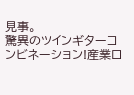見事。
驚異のツインギターコンビネーション!産業ロ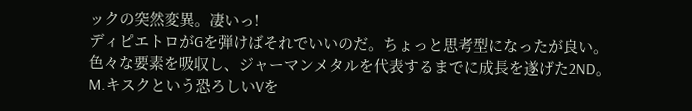ックの突然変異。凄いっ!
ディピエトロがGを弾けばそれでいいのだ。ちょっと思考型になったが良い。
色々な要素を吸収し、ジャーマンメタルを代表するまでに成長を遂げた2ND。
M.キスクという恐ろしいVを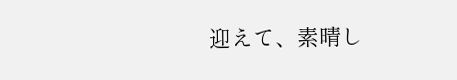迎えて、素晴し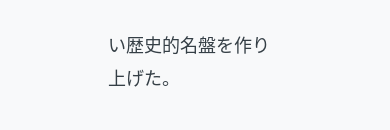い歴史的名盤を作り上げた。